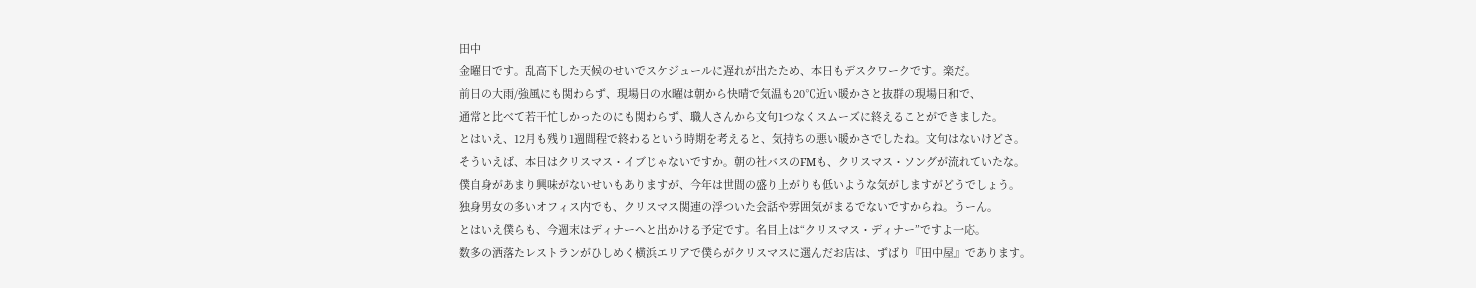田中
金曜日です。乱高下した天候のせいでスケジュールに遅れが出たため、本日もデスクワークです。楽だ。
前日の大雨/強風にも関わらず、現場日の水曜は朝から快晴で気温も20℃近い暖かさと抜群の現場日和で、
通常と比べて若干忙しかったのにも関わらず、職人さんから文句1つなくスムーズに終えることができました。
とはいえ、12月も残り1週間程で終わるという時期を考えると、気持ちの悪い暖かさでしたね。文句はないけどさ。
そういえば、本日はクリスマス・イブじゃないですか。朝の社バスのFMも、クリスマス・ソングが流れていたな。
僕自身があまり興味がないせいもありますが、今年は世間の盛り上がりも低いような気がしますがどうでしょう。
独身男女の多いオフィス内でも、クリスマス関連の浮ついた会話や雰囲気がまるでないですからね。うーん。
とはいえ僕らも、今週末はディナーへと出かける予定です。名目上は“クリスマス・ディナー”ですよ一応。
数多の洒落たレストランがひしめく横浜エリアで僕らがクリスマスに選んだお店は、ずばり『田中屋』であります。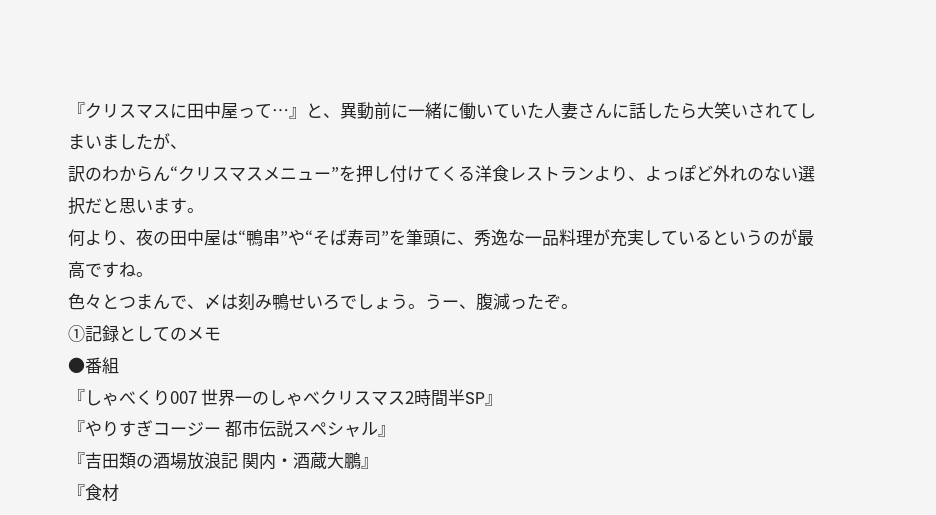『クリスマスに田中屋って…』と、異動前に一緒に働いていた人妻さんに話したら大笑いされてしまいましたが、
訳のわからん“クリスマスメニュー”を押し付けてくる洋食レストランより、よっぽど外れのない選択だと思います。
何より、夜の田中屋は“鴨串”や“そば寿司”を筆頭に、秀逸な一品料理が充実しているというのが最高ですね。
色々とつまんで、〆は刻み鴨せいろでしょう。うー、腹減ったぞ。
①記録としてのメモ
●番組
『しゃべくり007 世界一のしゃべクリスマス2時間半SP』
『やりすぎコージー 都市伝説スペシャル』
『吉田類の酒場放浪記 関内・酒蔵大鵬』
『食材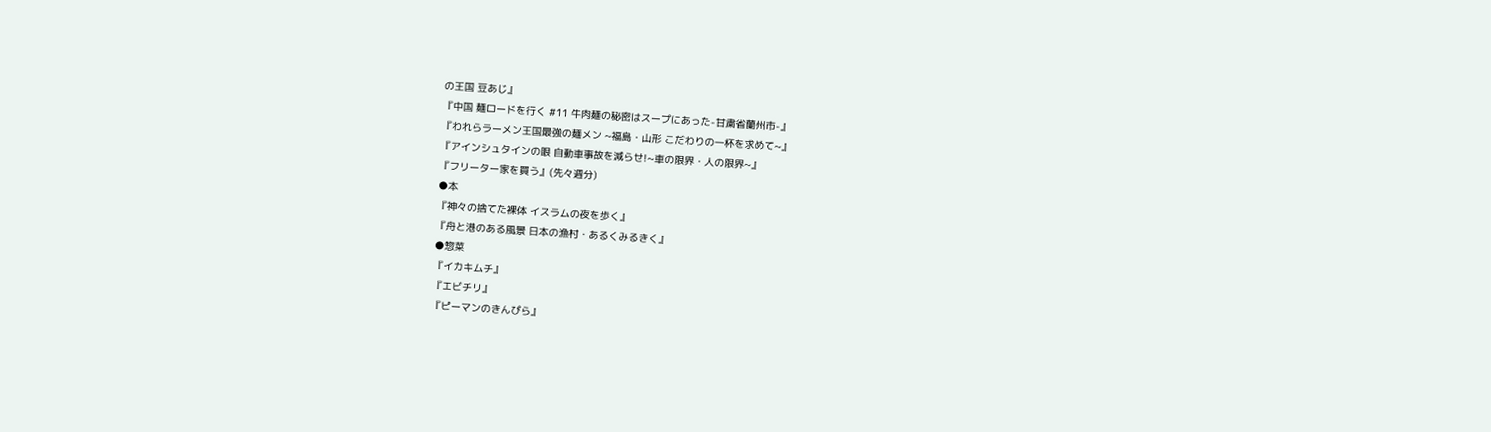の王国 豆あじ』
『中国 麺ロードを行く #11 牛肉麺の秘密はスープにあった-甘粛省蘭州市-』
『われらラーメン王国最強の麺メン ~福島・山形 こだわりの一杯を求めて~』
『アインシュタインの眼 自動車事故を減らせ!~車の限界・人の限界~』
『フリーター家を買う』(先々週分)
●本
『神々の捨てた裸体 イスラムの夜を歩く』
『舟と港のある風景 日本の漁村・あるくみるきく』
●惣菜
『イカキムチ』
『エビチリ』
『ピーマンのきんぴら』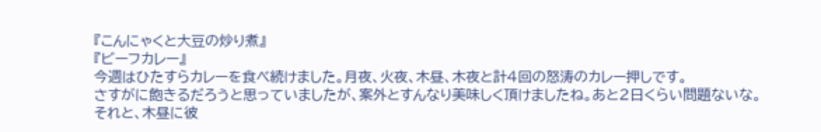『こんにゃくと大豆の炒り煮』
『ビーフカレー』
今週はひたすらカレーを食べ続けました。月夜、火夜、木昼、木夜と計4回の怒涛のカレー押しです。
さすがに飽きるだろうと思っていましたが、案外とすんなり美味しく頂けましたね。あと2日くらい問題ないな。
それと、木昼に彼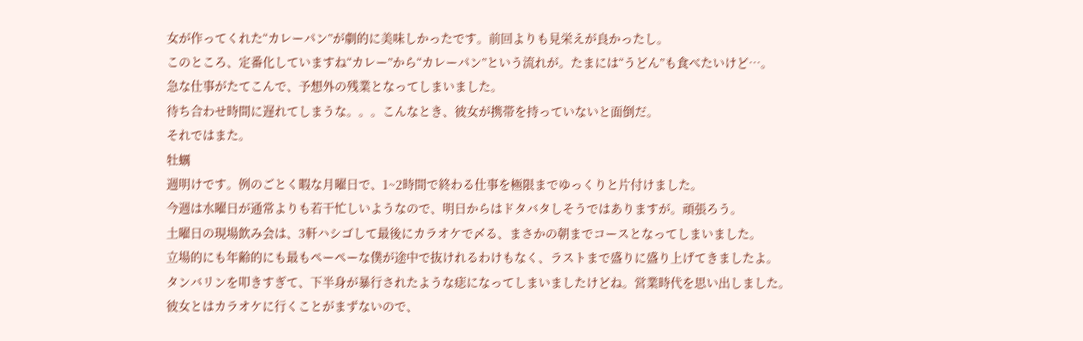女が作ってくれた“カレーパン”が劇的に美味しかったです。前回よりも見栄えが良かったし。
このところ、定番化していますね“カレー”から“カレーパン”という流れが。たまには“うどん”も食べたいけど…。
急な仕事がたてこんで、予想外の残業となってしまいました。
待ち合わせ時間に遅れてしまうな。。。こんなとき、彼女が携帯を持っていないと面倒だ。
それではまた。
牡蠣
週明けです。例のごとく暇な月曜日で、1~2時間で終わる仕事を極限までゆっくりと片付けました。
今週は水曜日が通常よりも若干忙しいようなので、明日からはドタバタしそうではありますが。頑張ろう。
土曜日の現場飲み会は、3軒ハシゴして最後にカラオケで〆る、まさかの朝までコースとなってしまいました。
立場的にも年齢的にも最もペーペーな僕が途中で抜けれるわけもなく、ラストまで盛りに盛り上げてきましたよ。
タンバリンを叩きすぎて、下半身が暴行されたような痣になってしまいましたけどね。営業時代を思い出しました。
彼女とはカラオケに行くことがまずないので、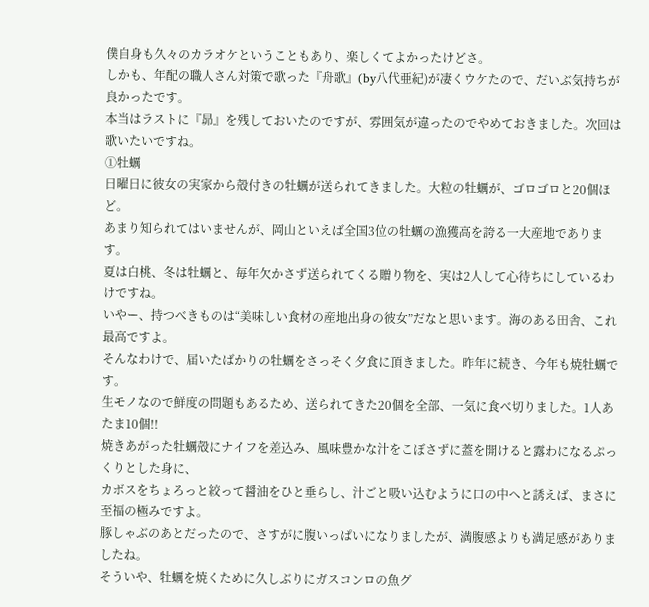僕自身も久々のカラオケということもあり、楽しくてよかったけどさ。
しかも、年配の職人さん対策で歌った『舟歌』(by八代亜紀)が凄くウケたので、だいぶ気持ちが良かったです。
本当はラストに『昴』を残しておいたのですが、雰囲気が違ったのでやめておきました。次回は歌いたいですね。
①牡蠣
日曜日に彼女の実家から殻付きの牡蠣が送られてきました。大粒の牡蠣が、ゴロゴロと20個ほど。
あまり知られてはいませんが、岡山といえば全国3位の牡蠣の漁獲高を誇る一大産地であります。
夏は白桃、冬は牡蠣と、毎年欠かさず送られてくる贈り物を、実は2人して心待ちにしているわけですね。
いやー、持つべきものは“美味しい食材の産地出身の彼女”だなと思います。海のある田舎、これ最高ですよ。
そんなわけで、届いたばかりの牡蠣をさっそく夕食に頂きました。昨年に続き、今年も焼牡蠣です。
生モノなので鮮度の問題もあるため、送られてきた20個を全部、一気に食べ切りました。1人あたま10個!!
焼きあがった牡蠣殻にナイフを差込み、風味豊かな汁をこぼさずに蓋を開けると露わになるぷっくりとした身に、
カボスをちょろっと絞って醤油をひと垂らし、汁ごと吸い込むように口の中へと誘えば、まさに至福の極みですよ。
豚しゃぶのあとだったので、さすがに腹いっぱいになりましたが、満腹感よりも満足感がありましたね。
そういや、牡蠣を焼くために久しぶりにガスコンロの魚グ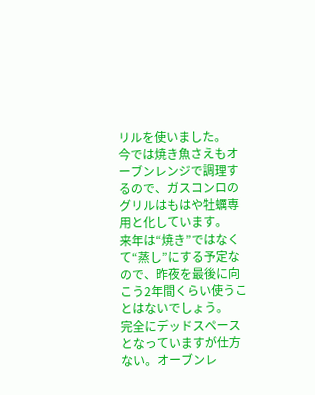リルを使いました。
今では焼き魚さえもオーブンレンジで調理するので、ガスコンロのグリルはもはや牡蠣専用と化しています。
来年は“焼き”ではなくて“蒸し”にする予定なので、昨夜を最後に向こう2年間くらい使うことはないでしょう。
完全にデッドスペースとなっていますが仕方ない。オーブンレ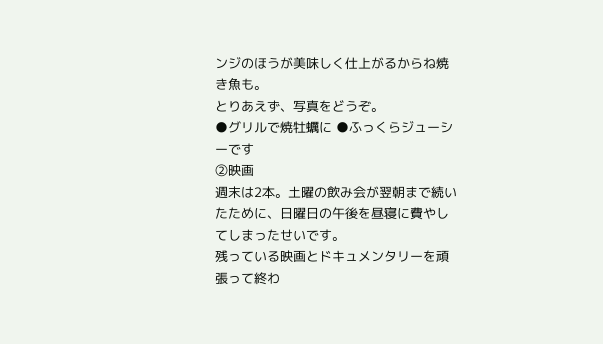ンジのほうが美味しく仕上がるからね焼き魚も。
とりあえず、写真をどうぞ。
●グリルで焼牡蠣に ●ふっくらジューシーです
②映画
週末は2本。土曜の飲み会が翌朝まで続いたために、日曜日の午後を昼寝に費やしてしまったせいです。
残っている映画とドキュメンタリーを頑張って終わ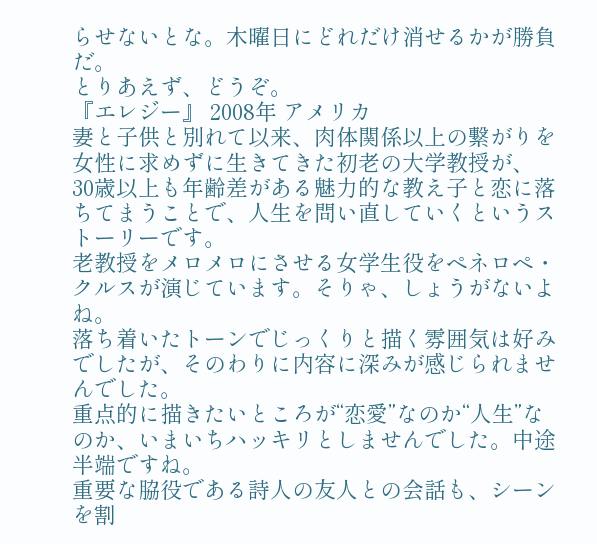らせないとな。木曜日にどれだけ消せるかが勝負だ。
とりあえず、どうぞ。
『エレジー』 2008年 アメリカ
妻と子供と別れて以来、肉体関係以上の繋がりを女性に求めずに生きてきた初老の大学教授が、
30歳以上も年齢差がある魅力的な教え子と恋に落ちてまうことで、人生を問い直していくというストーリーです。
老教授をメロメロにさせる女学生役をペネロペ・クルスが演じています。そりゃ、しょうがないよね。
落ち着いたトーンでじっくりと描く雰囲気は好みでしたが、そのわりに内容に深みが感じられませんでした。
重点的に描きたいところが“恋愛”なのか“人生”なのか、いまいちハッキリとしませんでした。中途半端ですね。
重要な脇役である詩人の友人との会話も、シーンを割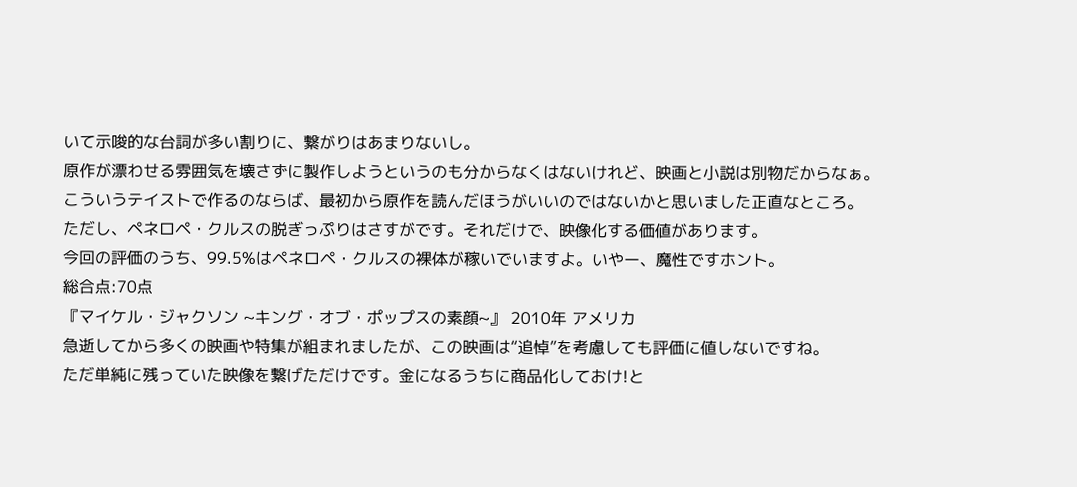いて示唆的な台詞が多い割りに、繋がりはあまりないし。
原作が漂わせる雰囲気を壊さずに製作しようというのも分からなくはないけれど、映画と小説は別物だからなぁ。
こういうテイストで作るのならば、最初から原作を読んだほうがいいのではないかと思いました正直なところ。
ただし、ペネロペ・クルスの脱ぎっぷりはさすがです。それだけで、映像化する価値があります。
今回の評価のうち、99.5%はペネロペ・クルスの裸体が稼いでいますよ。いやー、魔性ですホント。
総合点:70点
『マイケル・ジャクソン ~キング・オブ・ポップスの素顔~』 2010年 アメリカ
急逝してから多くの映画や特集が組まれましたが、この映画は“追悼”を考慮しても評価に値しないですね。
ただ単純に残っていた映像を繋げただけです。金になるうちに商品化しておけ!と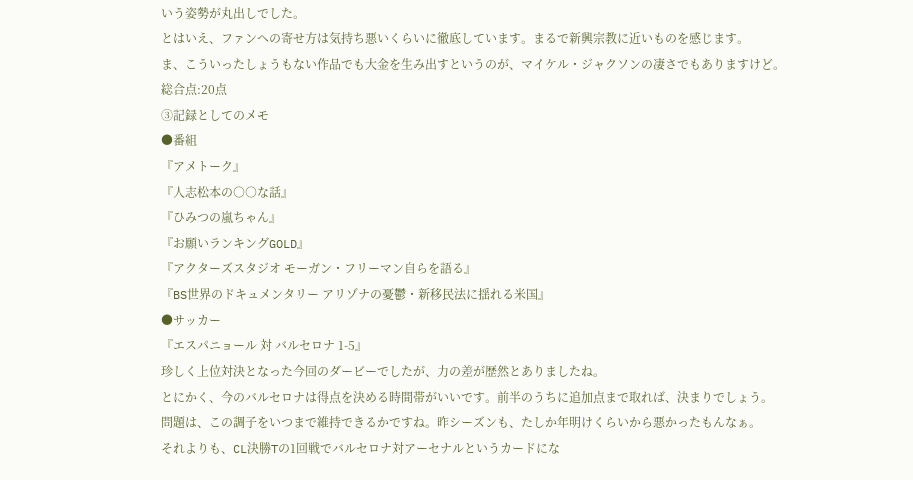いう姿勢が丸出しでした。
とはいえ、ファンへの寄せ方は気持ち悪いくらいに徹底しています。まるで新興宗教に近いものを感じます。
ま、こういったしょうもない作品でも大金を生み出すというのが、マイケル・ジャクソンの凄さでもありますけど。
総合点:20点
③記録としてのメモ
●番組
『アメトーク』
『人志松本の○○な話』
『ひみつの嵐ちゃん』
『お願いランキングGOLD』
『アクターズスタジオ モーガン・フリーマン自らを語る』
『BS世界のドキュメンタリー アリゾナの憂鬱・新移民法に揺れる米国』
●サッカー
『エスパニョール 対 バルセロナ 1-5』
珍しく上位対決となった今回のダービーでしたが、力の差が歴然とありましたね。
とにかく、今のバルセロナは得点を決める時間帯がいいです。前半のうちに追加点まで取れば、決まりでしょう。
問題は、この調子をいつまで維持できるかですね。昨シーズンも、たしか年明けくらいから悪かったもんなぁ。
それよりも、CL決勝Tの1回戦でバルセロナ対アーセナルというカードにな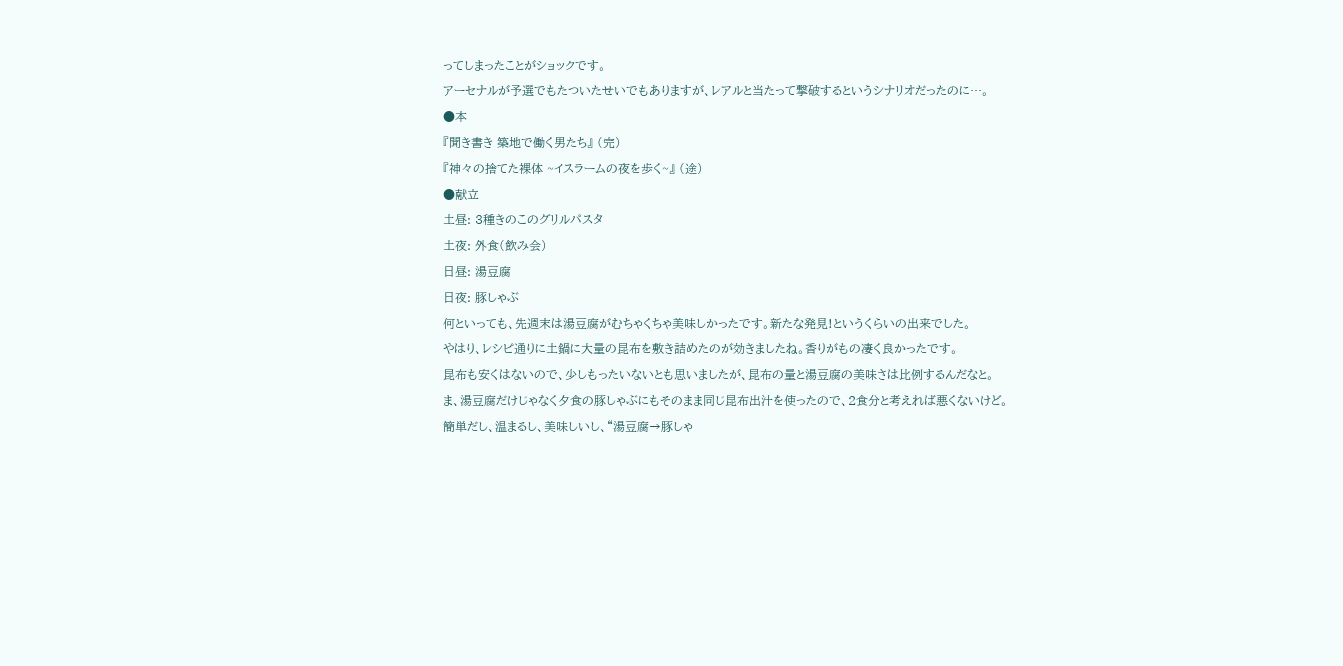ってしまったことがショックです。
アーセナルが予選でもたついたせいでもありますが、レアルと当たって撃破するというシナリオだったのに…。
●本
『聞き書き 築地で働く男たち』 (完)
『神々の捨てた裸体 ~イスラームの夜を歩く~』 (途)
●献立
土昼: 3種きのこのグリルパスタ
土夜: 外食(飲み会)
日昼: 湯豆腐
日夜: 豚しゃぶ
何といっても、先週末は湯豆腐がむちゃくちゃ美味しかったです。新たな発見!というくらいの出来でした。
やはり、レシピ通りに土鍋に大量の昆布を敷き詰めたのが効きましたね。香りがもの凄く良かったです。
昆布も安くはないので、少しもったいないとも思いましたが、昆布の量と湯豆腐の美味さは比例するんだなと。
ま、湯豆腐だけじゃなく夕食の豚しゃぶにもそのまま同じ昆布出汁を使ったので、2食分と考えれば悪くないけど。
簡単だし、温まるし、美味しいし、“湯豆腐→豚しゃ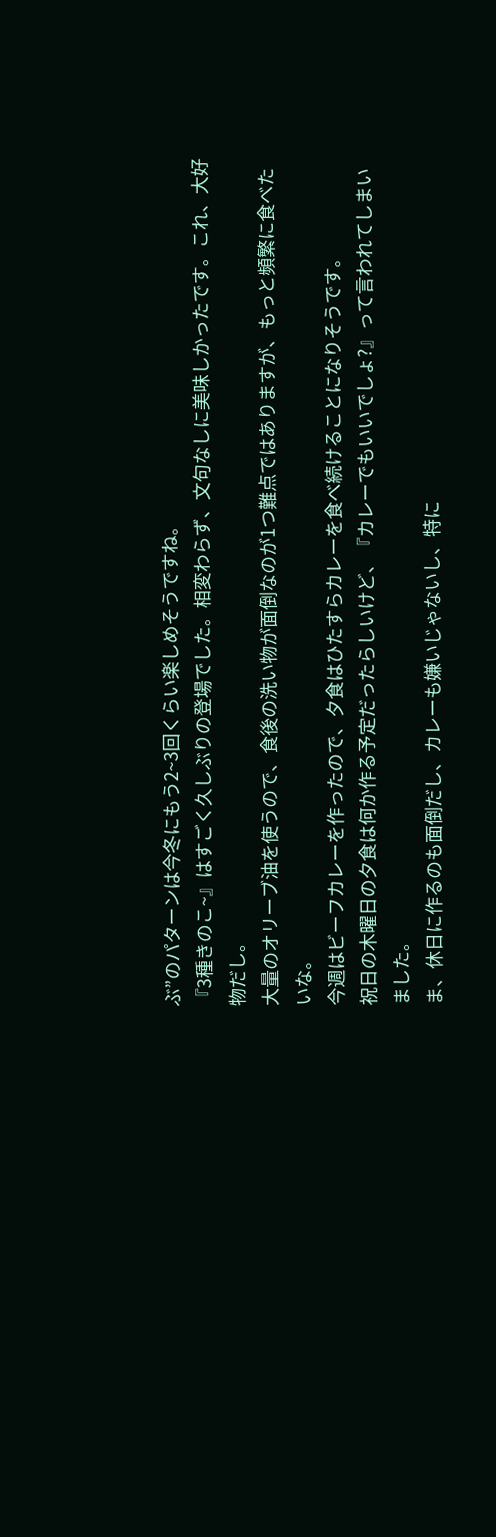ぶ”のパターンは今冬にもう2~3回くらい楽しめそうですね。
『3種きのこ~』はすごく久しぶりの登場でした。相変わらず、文句なしに美味しかったです。これ、大好物だし。
大量のオリーブ油を使うので、食後の洗い物が面倒なのが1つ難点ではありますが、もっと頻繁に食べたいな。
今週はビーフカレーを作ったので、夕食はひたすらカレーを食べ続けることになりそうです。
祝日の木曜日の夕食は何か作る予定だったらしいけど、『カレーでもいいでしょ?』って言われてしまいました。
ま、休日に作るのも面倒だし、カレーも嫌いじゃないし、特に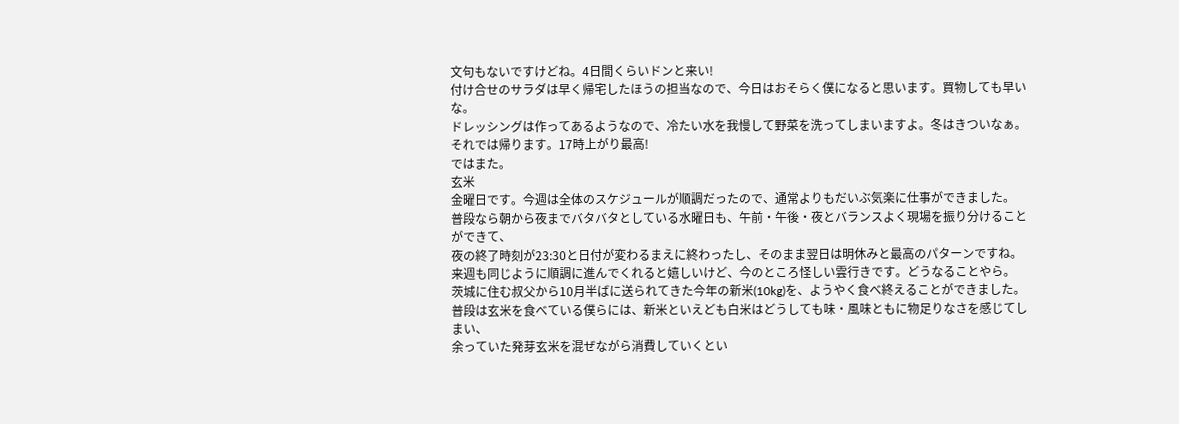文句もないですけどね。4日間くらいドンと来い!
付け合せのサラダは早く帰宅したほうの担当なので、今日はおそらく僕になると思います。買物しても早いな。
ドレッシングは作ってあるようなので、冷たい水を我慢して野菜を洗ってしまいますよ。冬はきついなぁ。
それでは帰ります。17時上がり最高!
ではまた。
玄米
金曜日です。今週は全体のスケジュールが順調だったので、通常よりもだいぶ気楽に仕事ができました。
普段なら朝から夜までバタバタとしている水曜日も、午前・午後・夜とバランスよく現場を振り分けることができて、
夜の終了時刻が23:30と日付が変わるまえに終わったし、そのまま翌日は明休みと最高のパターンですね。
来週も同じように順調に進んでくれると嬉しいけど、今のところ怪しい雲行きです。どうなることやら。
茨城に住む叔父から10月半ばに送られてきた今年の新米(10kg)を、ようやく食べ終えることができました。
普段は玄米を食べている僕らには、新米といえども白米はどうしても味・風味ともに物足りなさを感じてしまい、
余っていた発芽玄米を混ぜながら消費していくとい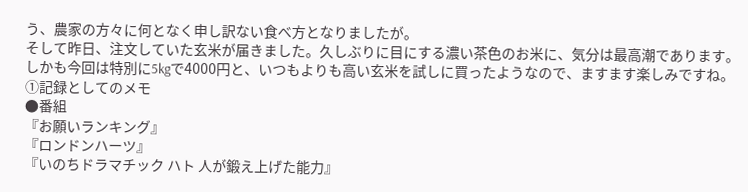う、農家の方々に何となく申し訳ない食べ方となりましたが。
そして昨日、注文していた玄米が届きました。久しぶりに目にする濃い茶色のお米に、気分は最高潮であります。
しかも今回は特別に5kgで4000円と、いつもよりも高い玄米を試しに買ったようなので、ますます楽しみですね。
①記録としてのメモ
●番組
『お願いランキング』
『ロンドンハーツ』
『いのちドラマチック ハト 人が鍛え上げた能力』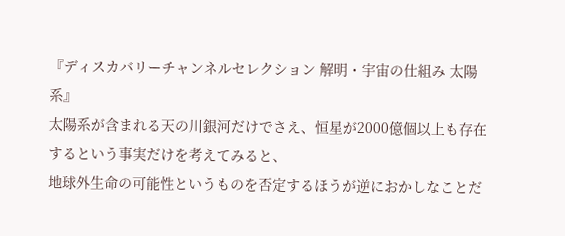『ディスカバリーチャンネルセレクション 解明・宇宙の仕組み 太陽系』
太陽系が含まれる天の川銀河だけでさえ、恒星が2000億個以上も存在するという事実だけを考えてみると、
地球外生命の可能性というものを否定するほうが逆におかしなことだ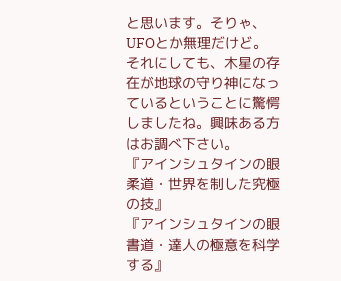と思います。そりゃ、UFOとか無理だけど。
それにしても、木星の存在が地球の守り神になっているということに驚愕しましたね。興味ある方はお調べ下さい。
『アインシュタインの眼 柔道・世界を制した究極の技』
『アインシュタインの眼 書道・達人の極意を科学する』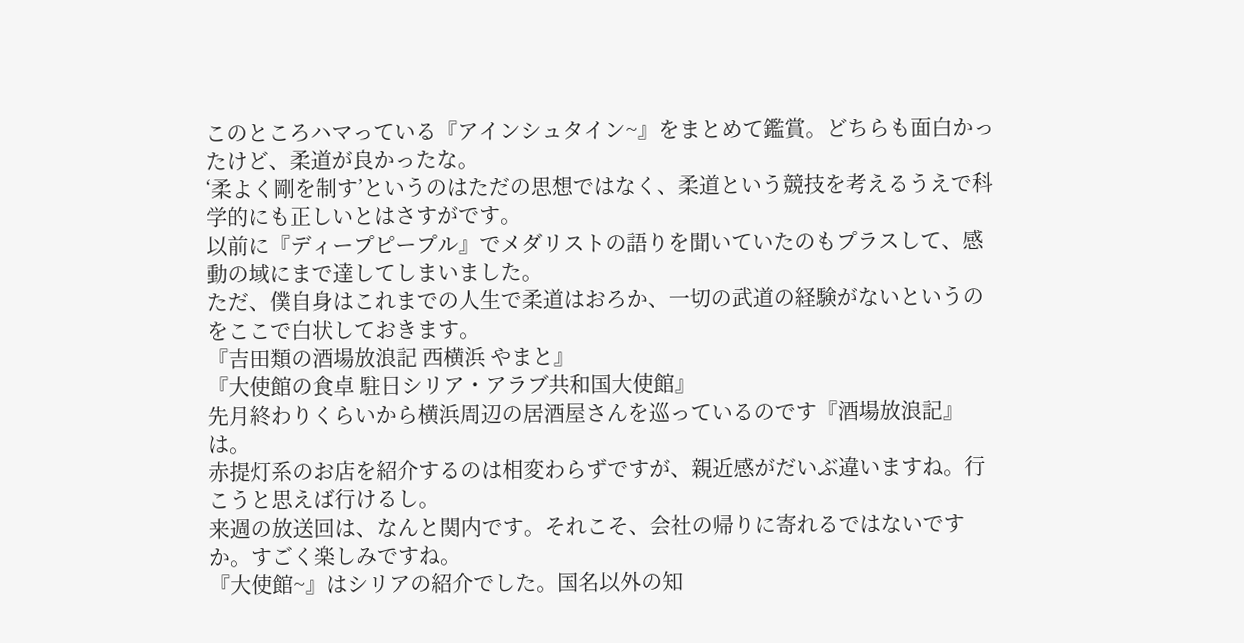このところハマっている『アインシュタイン~』をまとめて鑑賞。どちらも面白かったけど、柔道が良かったな。
‘柔よく剛を制す’というのはただの思想ではなく、柔道という競技を考えるうえで科学的にも正しいとはさすがです。
以前に『ディープピープル』でメダリストの語りを聞いていたのもプラスして、感動の域にまで達してしまいました。
ただ、僕自身はこれまでの人生で柔道はおろか、一切の武道の経験がないというのをここで白状しておきます。
『吉田類の酒場放浪記 西横浜 やまと』
『大使館の食卓 駐日シリア・アラブ共和国大使館』
先月終わりくらいから横浜周辺の居酒屋さんを巡っているのです『酒場放浪記』は。
赤提灯系のお店を紹介するのは相変わらずですが、親近感がだいぶ違いますね。行こうと思えば行けるし。
来週の放送回は、なんと関内です。それこそ、会社の帰りに寄れるではないですか。すごく楽しみですね。
『大使館~』はシリアの紹介でした。国名以外の知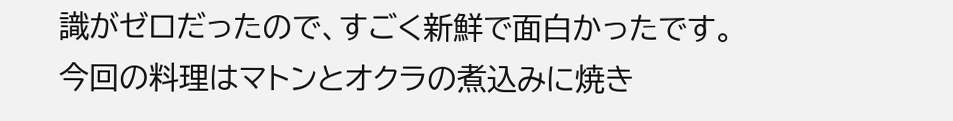識がゼロだったので、すごく新鮮で面白かったです。
今回の料理はマトンとオクラの煮込みに焼き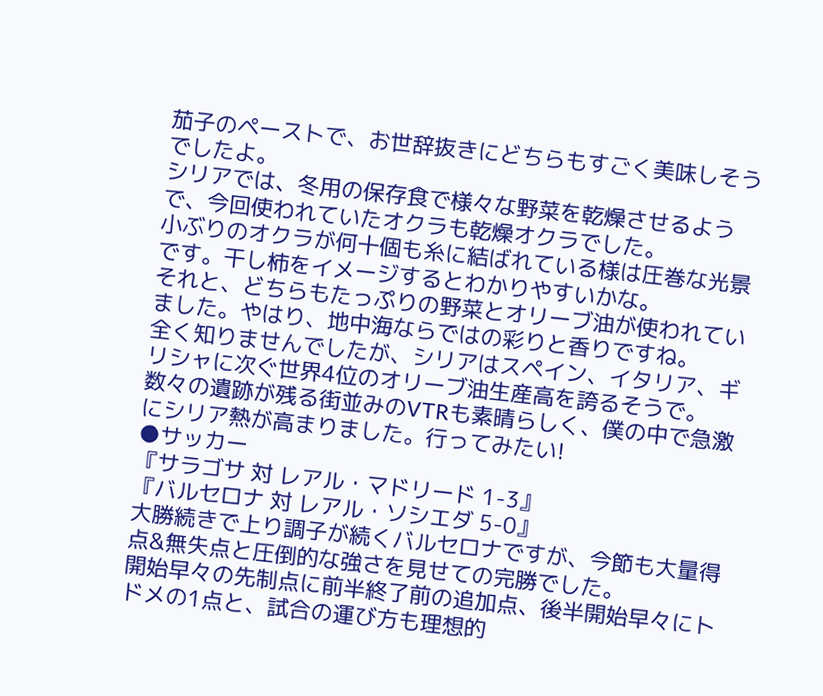茄子のペーストで、お世辞抜きにどちらもすごく美味しそうでしたよ。
シリアでは、冬用の保存食で様々な野菜を乾燥させるようで、今回使われていたオクラも乾燥オクラでした。
小ぶりのオクラが何十個も糸に結ばれている様は圧巻な光景です。干し柿をイメージするとわかりやすいかな。
それと、どちらもたっぷりの野菜とオリーブ油が使われていました。やはり、地中海ならではの彩りと香りですね。
全く知りませんでしたが、シリアはスペイン、イタリア、ギリシャに次ぐ世界4位のオリーブ油生産高を誇るそうで。
数々の遺跡が残る街並みのVTRも素晴らしく、僕の中で急激にシリア熱が高まりました。行ってみたい!
●サッカー
『サラゴサ 対 レアル・マドリード 1-3』
『バルセロナ 対 レアル・ソシエダ 5-0』
大勝続きで上り調子が続くバルセロナですが、今節も大量得点&無失点と圧倒的な強さを見せての完勝でした。
開始早々の先制点に前半終了前の追加点、後半開始早々にトドメの1点と、試合の運び方も理想的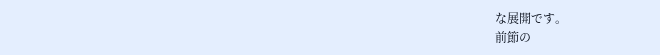な展開です。
前節の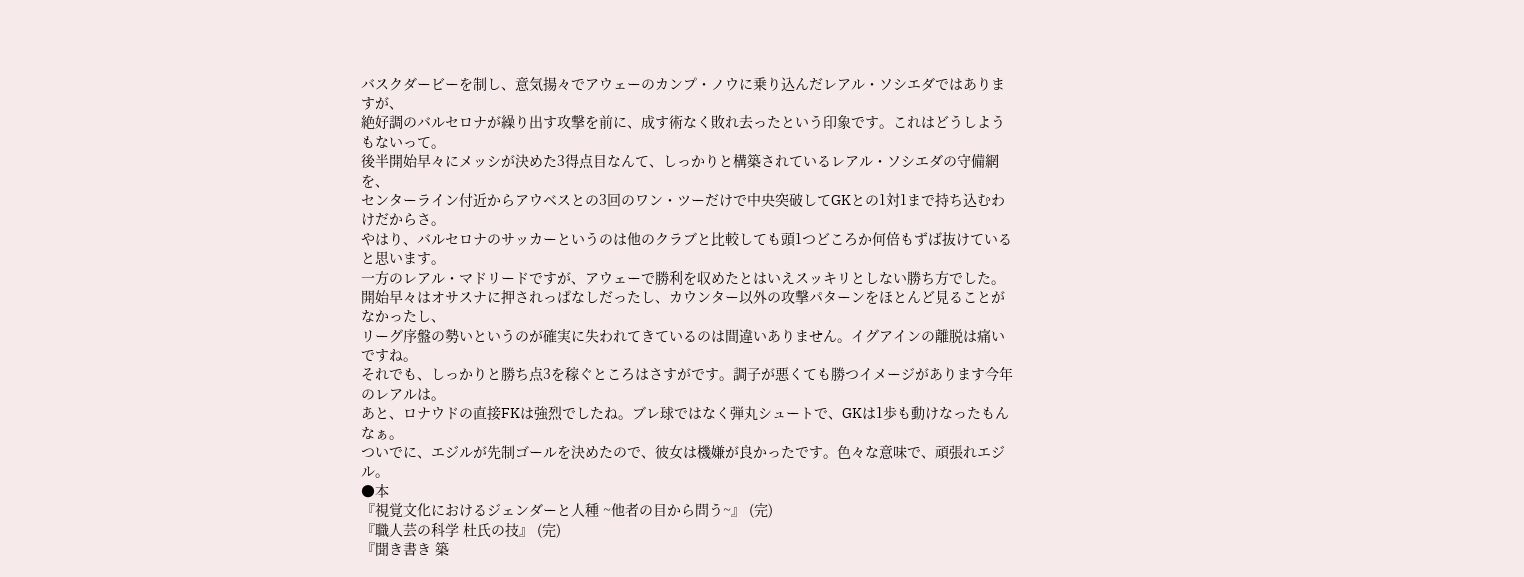バスクダービーを制し、意気揚々でアウェーのカンプ・ノウに乗り込んだレアル・ソシエダではありますが、
絶好調のバルセロナが繰り出す攻撃を前に、成す術なく敗れ去ったという印象です。これはどうしようもないって。
後半開始早々にメッシが決めた3得点目なんて、しっかりと構築されているレアル・ソシエダの守備網を、
センターライン付近からアウベスとの3回のワン・ツーだけで中央突破してGKとの1対1まで持ち込むわけだからさ。
やはり、バルセロナのサッカーというのは他のクラブと比較しても頭1つどころか何倍もずば抜けていると思います。
一方のレアル・マドリードですが、アウェーで勝利を収めたとはいえスッキリとしない勝ち方でした。
開始早々はオサスナに押されっぱなしだったし、カウンター以外の攻撃パターンをほとんど見ることがなかったし、
リーグ序盤の勢いというのが確実に失われてきているのは間違いありません。イグアインの離脱は痛いですね。
それでも、しっかりと勝ち点3を稼ぐところはさすがです。調子が悪くても勝つイメージがあります今年のレアルは。
あと、ロナウドの直接FKは強烈でしたね。ブレ球ではなく弾丸シュートで、GKは1歩も動けなったもんなぁ。
ついでに、エジルが先制ゴールを決めたので、彼女は機嫌が良かったです。色々な意味で、頑張れエジル。
●本
『視覚文化におけるジェンダーと人種 ~他者の目から問う~』 (完)
『職人芸の科学 杜氏の技』 (完)
『聞き書き 築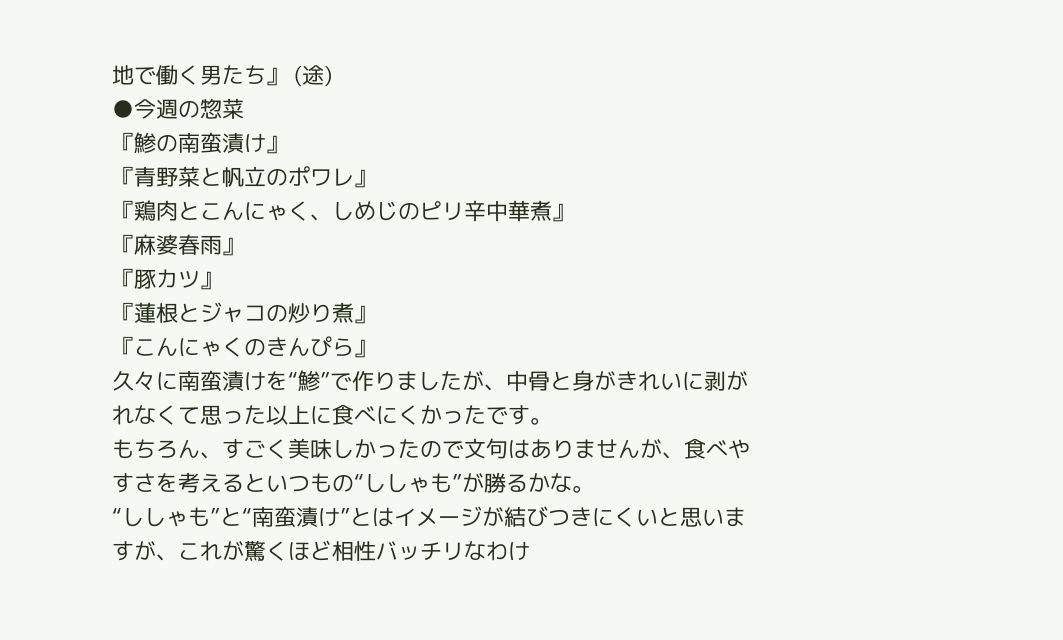地で働く男たち』 (途)
●今週の惣菜
『鯵の南蛮漬け』
『青野菜と帆立のポワレ』
『鶏肉とこんにゃく、しめじのピリ辛中華煮』
『麻婆春雨』
『豚カツ』
『蓮根とジャコの炒り煮』
『こんにゃくのきんぴら』
久々に南蛮漬けを“鯵”で作りましたが、中骨と身がきれいに剥がれなくて思った以上に食べにくかったです。
もちろん、すごく美味しかったので文句はありませんが、食べやすさを考えるといつもの“ししゃも”が勝るかな。
“ししゃも”と“南蛮漬け”とはイメージが結びつきにくいと思いますが、これが驚くほど相性バッチリなわけ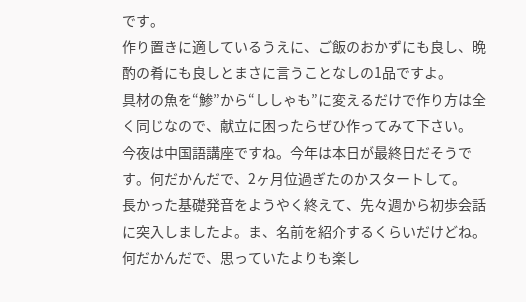です。
作り置きに適しているうえに、ご飯のおかずにも良し、晩酌の肴にも良しとまさに言うことなしの1品ですよ。
具材の魚を“鯵”から“ししゃも”に変えるだけで作り方は全く同じなので、献立に困ったらぜひ作ってみて下さい。
今夜は中国語講座ですね。今年は本日が最終日だそうです。何だかんだで、2ヶ月位過ぎたのかスタートして。
長かった基礎発音をようやく終えて、先々週から初歩会話に突入しましたよ。ま、名前を紹介するくらいだけどね。
何だかんだで、思っていたよりも楽し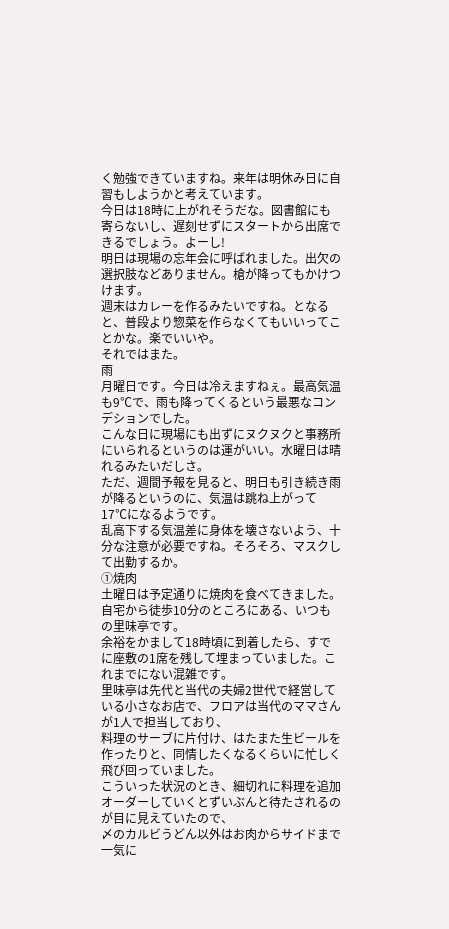く勉強できていますね。来年は明休み日に自習もしようかと考えています。
今日は18時に上がれそうだな。図書館にも寄らないし、遅刻せずにスタートから出席できるでしょう。よーし!
明日は現場の忘年会に呼ばれました。出欠の選択肢などありません。槍が降ってもかけつけます。
週末はカレーを作るみたいですね。となると、普段より惣菜を作らなくてもいいってことかな。楽でいいや。
それではまた。
雨
月曜日です。今日は冷えますねぇ。最高気温も9℃で、雨も降ってくるという最悪なコンデションでした。
こんな日に現場にも出ずにヌクヌクと事務所にいられるというのは運がいい。水曜日は晴れるみたいだしさ。
ただ、週間予報を見ると、明日も引き続き雨が降るというのに、気温は跳ね上がって17℃になるようです。
乱高下する気温差に身体を壊さないよう、十分な注意が必要ですね。そろそろ、マスクして出勤するか。
①焼肉
土曜日は予定通りに焼肉を食べてきました。自宅から徒歩10分のところにある、いつもの里味亭です。
余裕をかまして18時頃に到着したら、すでに座敷の1席を残して埋まっていました。これまでにない混雑です。
里味亭は先代と当代の夫婦2世代で経営している小さなお店で、フロアは当代のママさんが1人で担当しており、
料理のサーブに片付け、はたまた生ビールを作ったりと、同情したくなるくらいに忙しく飛び回っていました。
こういった状況のとき、細切れに料理を追加オーダーしていくとずいぶんと待たされるのが目に見えていたので、
〆のカルビうどん以外はお肉からサイドまで一気に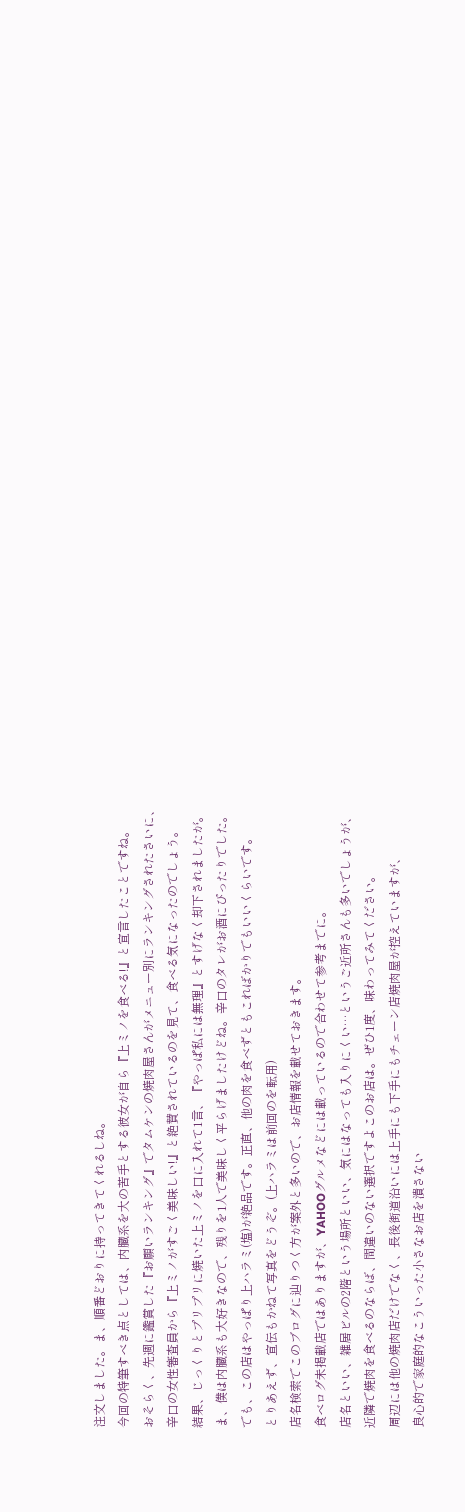注文しました。ま、順番どおりに持ってきてくれるしね。
今回の特筆すべき点としては、内臓系を大の苦手とする彼女が自ら『上ミノを食べる!』と宣言したことですね。
おそらく、先週に鑑賞した『お願いランキング』でタムケンの焼肉屋さんがメニュー別にランキングされたさいに、
辛口の女性審査員から『上ミノがすごく美味しい!』と絶賛されているのを見て、食べる気になったのでしょう。
結果、じっくりとプリプリに焼いた上ミノを口に入れて1言、『やっぱ私には無理』とすげなく却下されましたが。
ま、僕は内臓系も大好きなので、残りを1人で美味しく平らげましたけどね。辛口のタレがお酒にぴったりでした。
でも、この店はやっぱり上ハラミ(塩)が絶品です。正直、他の肉を食べずともこればかりでもいいくらいです。
とりあえず、宣伝もかねて写真をどうぞ。(上ハラミは前回のを転用)
店名検索でこのブログに辿りつく方が案外と多いので、お店情報を載せておきます。
食べログ未掲載店ではありますが、YAHOOグルメなどには載っているので合わせて参考までに。
店名といい、雑居ビルの2階という場所といい、気にはなっても入りにくい…というご近所さんも多いでしょうが、
近隣で焼肉を食べるのならば、間違いのない選択ですよこのお店は。ぜひ1度、味わってみてください。
周辺には他の焼肉店だけでなく、長後街道沿いには上手にも下手にもチェーン店焼肉屋が控えていますが、
良心的で家庭的なこういった小さなお店を潰さない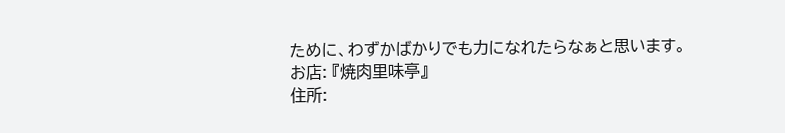ために、わずかばかりでも力になれたらなぁと思います。
お店: 『焼肉里味亭』
住所: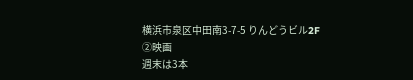横浜市泉区中田南3-7-5 りんどうビル2F
②映画
週末は3本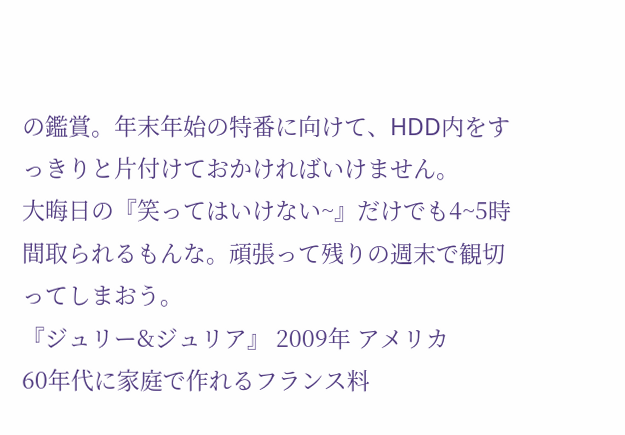の鑑賞。年末年始の特番に向けて、HDD内をすっきりと片付けておかければいけません。
大晦日の『笑ってはいけない~』だけでも4~5時間取られるもんな。頑張って残りの週末で観切ってしまおう。
『ジュリー&ジュリア』 2009年 アメリカ
60年代に家庭で作れるフランス料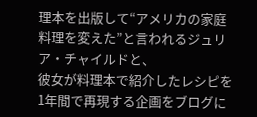理本を出版して“アメリカの家庭料理を変えた”と言われるジュリア・チャイルドと、
彼女が料理本で紹介したレシピを1年間で再現する企画をブログに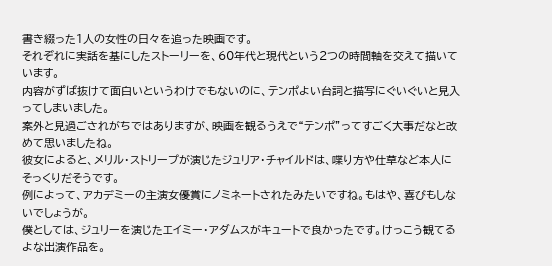書き綴った1人の女性の日々を追った映画です。
それぞれに実話を基にしたストーリーを、60年代と現代という2つの時間軸を交えて描いています。
内容がずば抜けて面白いというわけでもないのに、テンポよい台詞と描写にぐいぐいと見入ってしまいました。
案外と見過ごされがちではありますが、映画を観るうえで“テンポ”ってすごく大事だなと改めて思いましたね。
彼女によると、メリル・ストリープが演じたジュリア・チャイルドは、喋り方や仕草など本人にそっくりだそうです。
例によって、アカデミーの主演女優賞にノミネートされたみたいですね。もはや、喜びもしないでしょうが。
僕としては、ジュリーを演じたエイミー・アダムスがキュートで良かったです。けっこう観てるよな出演作品を。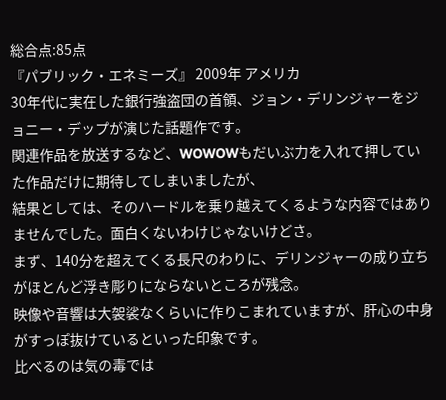総合点:85点
『パブリック・エネミーズ』 2009年 アメリカ
30年代に実在した銀行強盗団の首領、ジョン・デリンジャーをジョニー・デップが演じた話題作です。
関連作品を放送するなど、WOWOWもだいぶ力を入れて押していた作品だけに期待してしまいましたが、
結果としては、そのハードルを乗り越えてくるような内容ではありませんでした。面白くないわけじゃないけどさ。
まず、140分を超えてくる長尺のわりに、デリンジャーの成り立ちがほとんど浮き彫りにならないところが残念。
映像や音響は大袈裟なくらいに作りこまれていますが、肝心の中身がすっぽ抜けているといった印象です。
比べるのは気の毒では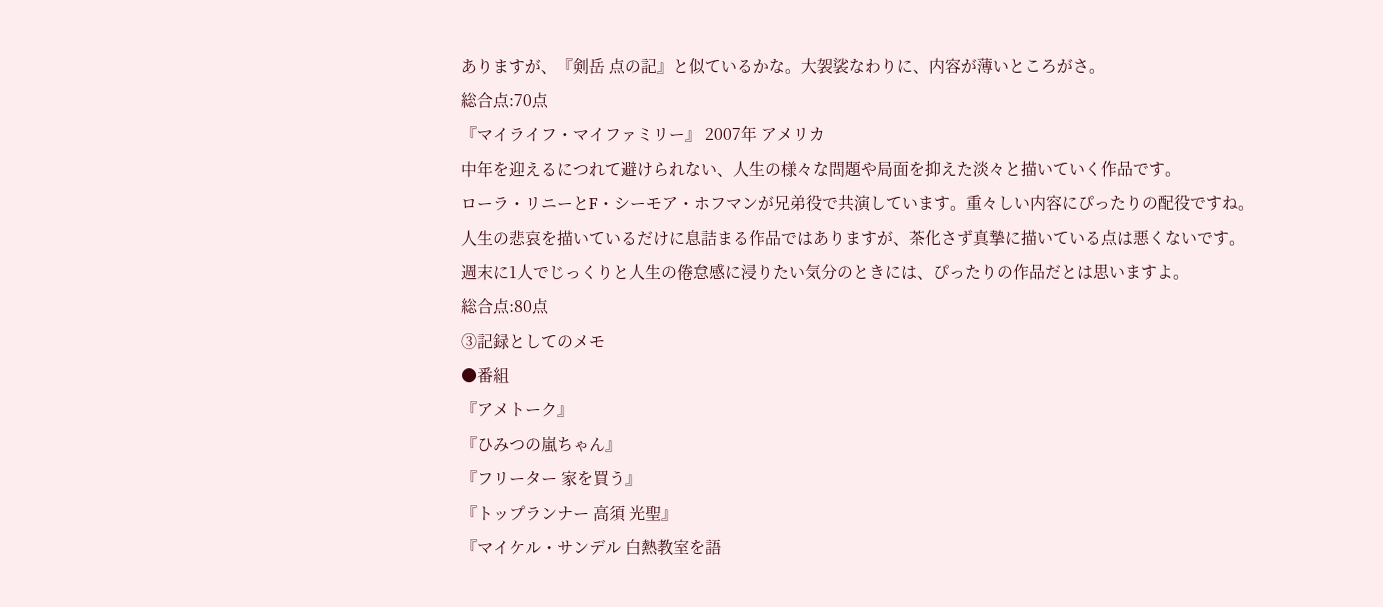ありますが、『剣岳 点の記』と似ているかな。大袈裟なわりに、内容が薄いところがさ。
総合点:70点
『マイライフ・マイファミリー』 2007年 アメリカ
中年を迎えるにつれて避けられない、人生の様々な問題や局面を抑えた淡々と描いていく作品です。
ローラ・リニーとF・シーモア・ホフマンが兄弟役で共演しています。重々しい内容にぴったりの配役ですね。
人生の悲哀を描いているだけに息詰まる作品ではありますが、茶化さず真摯に描いている点は悪くないです。
週末に1人でじっくりと人生の倦怠感に浸りたい気分のときには、ぴったりの作品だとは思いますよ。
総合点:80点
③記録としてのメモ
●番組
『アメトーク』
『ひみつの嵐ちゃん』
『フリーター 家を買う』
『トップランナー 高須 光聖』
『マイケル・サンデル 白熱教室を語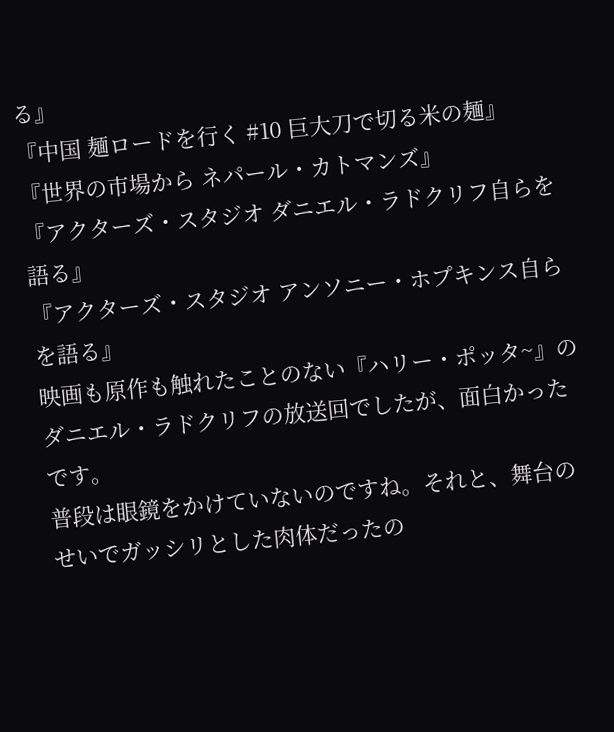る』
『中国 麺ロードを行く #10 巨大刀で切る米の麺』
『世界の市場から ネパール・カトマンズ』
『アクターズ・スタジオ ダニエル・ラドクリフ自らを語る』
『アクターズ・スタジオ アンソニー・ホプキンス自らを語る』
映画も原作も触れたことのない『ハリー・ポッタ~』のダニエル・ラドクリフの放送回でしたが、面白かったです。
普段は眼鏡をかけていないのですね。それと、舞台のせいでガッシリとした肉体だったの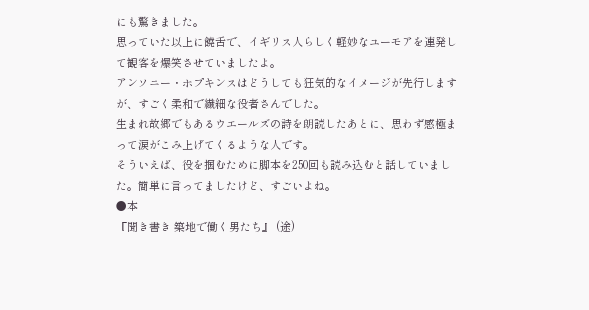にも驚きました。
思っていた以上に饒舌で、イギリス人らしく軽妙なユーモアを連発して観客を爆笑させていましたよ。
アンソニー・ホプキンスはどうしても狂気的なイメージが先行しますが、すごく柔和で繊細な役者さんでした。
生まれ故郷でもあるウエールズの詩を朗読したあとに、思わず感極まって涙がこみ上げてくるような人です。
そういえば、役を掴むために脚本を250回も読み込むと話していました。簡単に言ってましたけど、すごいよね。
●本
『聞き書き 築地で働く男たち』 (途)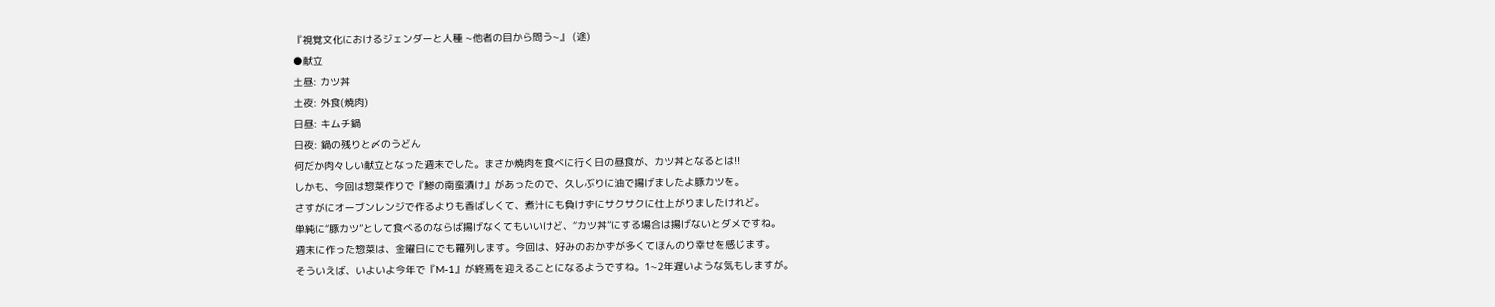『視覚文化におけるジェンダーと人種 ~他者の目から問う~』 (途)
●献立
土昼: カツ丼
土夜: 外食(焼肉)
日昼: キムチ鍋
日夜: 鍋の残りと〆のうどん
何だか肉々しい献立となった週末でした。まさか焼肉を食べに行く日の昼食が、カツ丼となるとは!!
しかも、今回は惣菜作りで『鯵の南蛮漬け』があったので、久しぶりに油で揚げましたよ豚カツを。
さすがにオーブンレンジで作るよりも香ばしくて、煮汁にも負けずにサクサクに仕上がりましたけれど。
単純に“豚カツ”として食べるのならば揚げなくてもいいけど、“カツ丼”にする場合は揚げないとダメですね。
週末に作った惣菜は、金曜日にでも羅列します。今回は、好みのおかずが多くてほんのり幸せを感じます。
そういえば、いよいよ今年で『M-1』が終焉を迎えることになるようですね。1~2年遅いような気もしますが。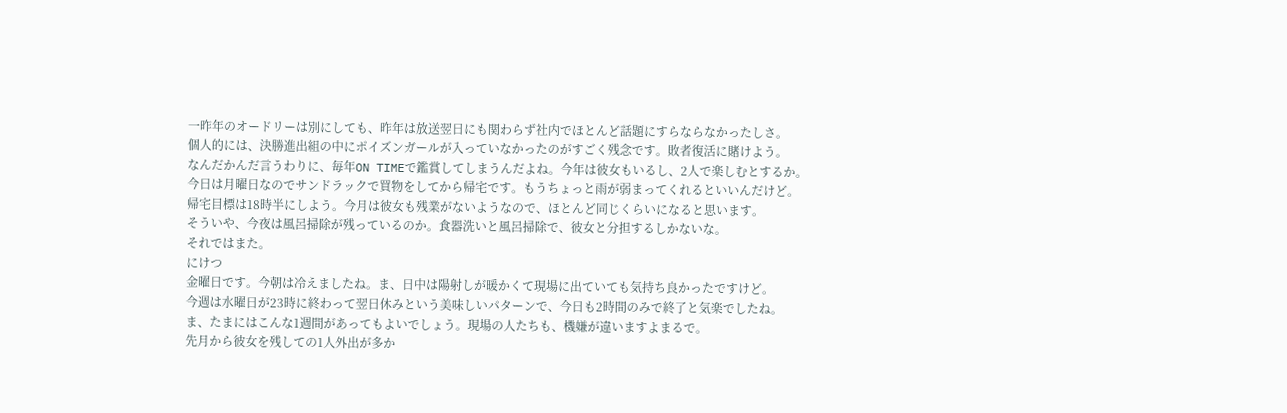一昨年のオードリーは別にしても、昨年は放送翌日にも関わらず社内でほとんど話題にすらならなかったしさ。
個人的には、決勝進出組の中にポイズンガールが入っていなかったのがすごく残念です。敗者復活に賭けよう。
なんだかんだ言うわりに、毎年ON TIMEで鑑賞してしまうんだよね。今年は彼女もいるし、2人で楽しむとするか。
今日は月曜日なのでサンドラックで買物をしてから帰宅です。もうちょっと雨が弱まってくれるといいんだけど。
帰宅目標は18時半にしよう。今月は彼女も残業がないようなので、ほとんど同じくらいになると思います。
そういや、今夜は風呂掃除が残っているのか。食器洗いと風呂掃除で、彼女と分担するしかないな。
それではまた。
にけつ
金曜日です。今朝は冷えましたね。ま、日中は陽射しが暖かくて現場に出ていても気持ち良かったですけど。
今週は水曜日が23時に終わって翌日休みという美味しいパターンで、今日も2時間のみで終了と気楽でしたね。
ま、たまにはこんな1週間があってもよいでしょう。現場の人たちも、機嫌が違いますよまるで。
先月から彼女を残しての1人外出が多か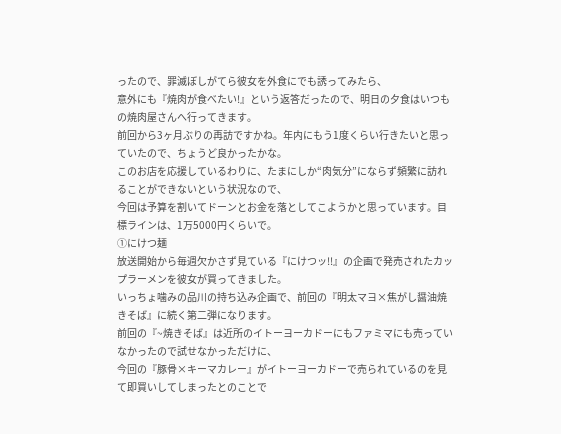ったので、罪滅ぼしがてら彼女を外食にでも誘ってみたら、
意外にも『焼肉が食べたい!』という返答だったので、明日の夕食はいつもの焼肉屋さんへ行ってきます。
前回から3ヶ月ぶりの再訪ですかね。年内にもう1度くらい行きたいと思っていたので、ちょうど良かったかな。
このお店を応援しているわりに、たまにしか“肉気分”にならず頻繁に訪れることができないという状況なので、
今回は予算を割いてドーンとお金を落としてこようかと思っています。目標ラインは、1万5000円くらいで。
①にけつ麺
放送開始から毎週欠かさず見ている『にけつッ!!』の企画で発売されたカップラーメンを彼女が買ってきました。
いっちょ噛みの品川の持ち込み企画で、前回の『明太マヨ×焦がし醤油焼きそば』に続く第二弾になります。
前回の『~焼きそば』は近所のイトーヨーカドーにもファミマにも売っていなかったので試せなかっただけに、
今回の『豚骨×キーマカレー』がイトーヨーカドーで売られているのを見て即買いしてしまったとのことで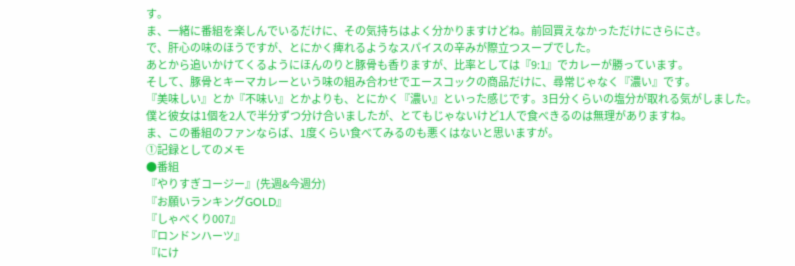す。
ま、一緒に番組を楽しんでいるだけに、その気持ちはよく分かりますけどね。前回買えなかっただけにさらにさ。
で、肝心の味のほうですが、とにかく痺れるようなスパイスの辛みが際立つスープでした。
あとから追いかけてくるようにほんのりと豚骨も香りますが、比率としては『9:1』でカレーが勝っています。
そして、豚骨とキーマカレーという味の組み合わせでエースコックの商品だけに、尋常じゃなく『濃い』です。
『美味しい』とか『不味い』とかよりも、とにかく『濃い』といった感じです。3日分くらいの塩分が取れる気がしました。
僕と彼女は1個を2人で半分ずつ分け合いましたが、とてもじゃないけど1人で食べきるのは無理がありますね。
ま、この番組のファンならば、1度くらい食べてみるのも悪くはないと思いますが。
①記録としてのメモ
●番組
『やりすぎコージー』(先週&今週分)
『お願いランキングGOLD』
『しゃべくり007』
『ロンドンハーツ』
『にけ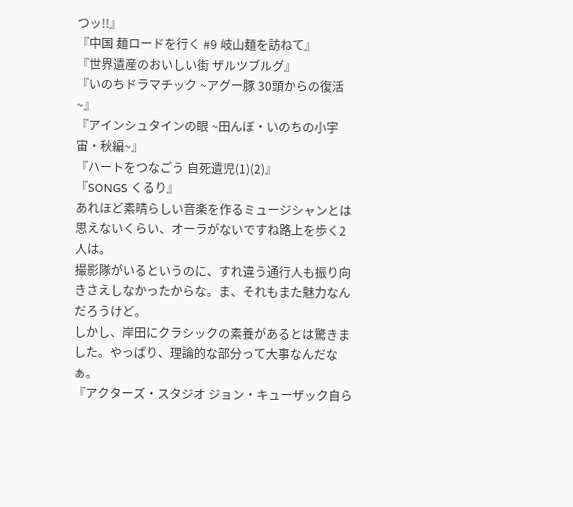つッ!!』
『中国 麺ロードを行く #9 岐山麺を訪ねて』
『世界遺産のおいしい街 ザルツブルグ』
『いのちドラマチック ~アグー豚 30頭からの復活~』
『アインシュタインの眼 ~田んぼ・いのちの小宇宙・秋編~』
『ハートをつなごう 自死遺児(1)(2)』
『SONGS くるり』
あれほど素晴らしい音楽を作るミュージシャンとは思えないくらい、オーラがないですね路上を歩く2人は。
撮影隊がいるというのに、すれ違う通行人も振り向きさえしなかったからな。ま、それもまた魅力なんだろうけど。
しかし、岸田にクラシックの素養があるとは驚きました。やっぱり、理論的な部分って大事なんだなぁ。
『アクターズ・スタジオ ジョン・キューザック自ら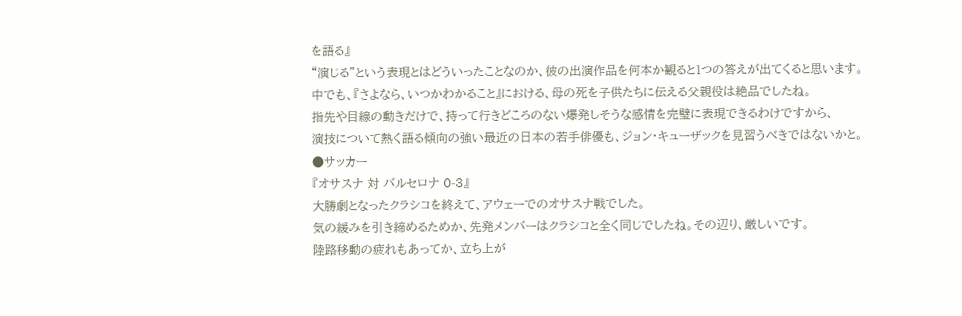を語る』
“演じる”という表現とはどういったことなのか、彼の出演作品を何本か観ると1つの答えが出てくると思います。
中でも、『さよなら、いつかわかること』における、母の死を子供たちに伝える父親役は絶品でしたね。
指先や目線の動きだけで、持って行きどころのない爆発しそうな感情を完璧に表現できるわけですから、
演技について熱く語る傾向の強い最近の日本の若手俳優も、ジョン・キューザックを見習うべきではないかと。
●サッカー
『オサスナ 対 バルセロナ 0-3』
大勝劇となったクラシコを終えて、アウェーでのオサスナ戦でした。
気の緩みを引き締めるためか、先発メンバーはクラシコと全く同じでしたね。その辺り、厳しいです。
陸路移動の疲れもあってか、立ち上が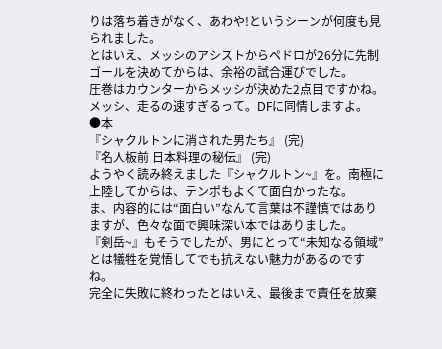りは落ち着きがなく、あわや!というシーンが何度も見られました。
とはいえ、メッシのアシストからペドロが26分に先制ゴールを決めてからは、余裕の試合運びでした。
圧巻はカウンターからメッシが決めた2点目ですかね。メッシ、走るの速すぎるって。DFに同情しますよ。
●本
『シャクルトンに消された男たち』 (完)
『名人板前 日本料理の秘伝』 (完)
ようやく読み終えました『シャクルトン~』を。南極に上陸してからは、テンポもよくて面白かったな。
ま、内容的には“面白い”なんて言葉は不謹慎ではありますが、色々な面で興味深い本ではありました。
『剣岳~』もそうでしたが、男にとって“未知なる領域”とは犠牲を覚悟してでも抗えない魅力があるのですね。
完全に失敗に終わったとはいえ、最後まで責任を放棄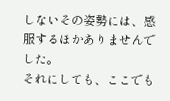しないその姿勢には、感服するほかありませんでした。
それにしても、ここでも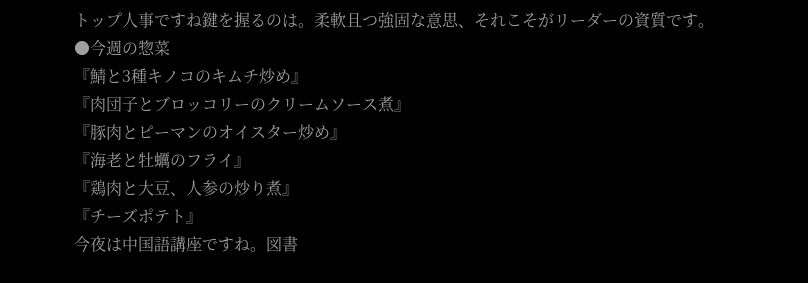トップ人事ですね鍵を握るのは。柔軟且つ強固な意思、それこそがリーダーの資質です。
●今週の惣菜
『鯖と3種キノコのキムチ炒め』
『肉団子とブロッコリーのクリームソース煮』
『豚肉とピーマンのオイスター炒め』
『海老と牡蠣のフライ』
『鶏肉と大豆、人参の炒り煮』
『チーズポテト』
今夜は中国語講座ですね。図書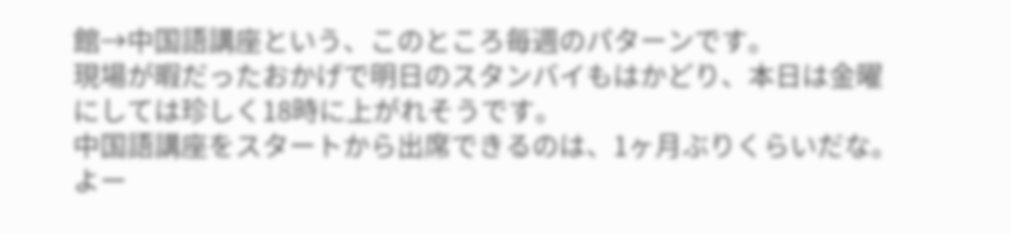館→中国語講座という、このところ毎週のパターンです。
現場が暇だったおかげで明日のスタンバイもはかどり、本日は金曜にしては珍しく18時に上がれそうです。
中国語講座をスタートから出席できるのは、1ヶ月ぶりくらいだな。よー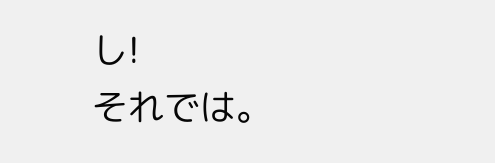し!
それでは。